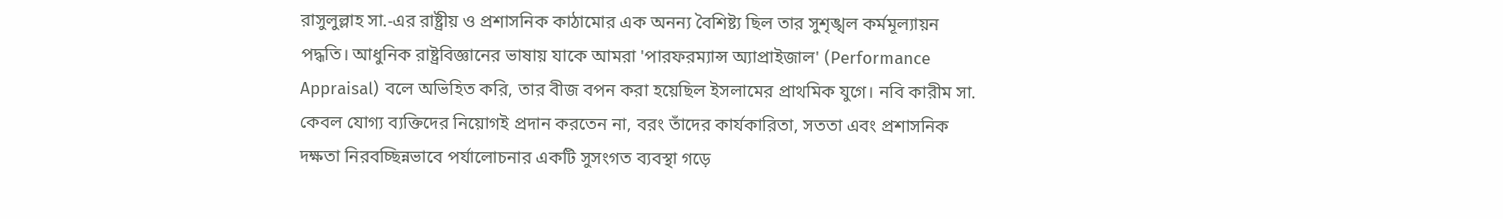রাসুলুল্লাহ সা.-এর রাষ্ট্রীয় ও প্রশাসনিক কাঠামোর এক অনন্য বৈশিষ্ট্য ছিল তার সুশৃঙ্খল কর্মমূল্যায়ন পদ্ধতি। আধুনিক রাষ্ট্রবিজ্ঞানের ভাষায় যাকে আমরা 'পারফরম্যান্স অ্যাপ্রাইজাল' (Performance Appraisal) বলে অভিহিত করি, তার বীজ বপন করা হয়েছিল ইসলামের প্রাথমিক যুগে। নবি কারীম সা. কেবল যোগ্য ব্যক্তিদের নিয়োগই প্রদান করতেন না, বরং তাঁদের কার্যকারিতা, সততা এবং প্রশাসনিক দক্ষতা নিরবচ্ছিন্নভাবে পর্যালোচনার একটি সুসংগত ব্যবস্থা গড়ে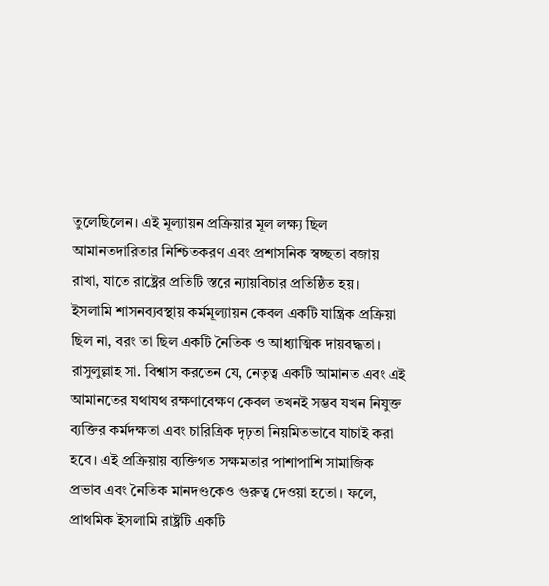তুলেছিলেন। এই মূল্যায়ন প্রক্রিয়ার মূল লক্ষ্য ছিল আমানতদারিতার নিশ্চিতকরণ এবং প্রশাসনিক স্বচ্ছতা বজায় রাখা, যাতে রাষ্ট্রের প্রতিটি স্তরে ন্যায়বিচার প্রতিষ্ঠিত হয়।
ইসলামি শাসনব্যবস্থায় কর্মমূল্যায়ন কেবল একটি যান্ত্রিক প্রক্রিয়া ছিল না, বরং তা ছিল একটি নৈতিক ও আধ্যাত্মিক দায়বদ্ধতা। রাসুলুল্লাহ সা. বিশ্বাস করতেন যে, নেতৃত্ব একটি আমানত এবং এই আমানতের যথাযথ রক্ষণাবেক্ষণ কেবল তখনই সম্ভব যখন নিযুক্ত ব্যক্তির কর্মদক্ষতা এবং চারিত্রিক দৃঢ়তা নিয়মিতভাবে যাচাই করা হবে। এই প্রক্রিয়ায় ব্যক্তিগত সক্ষমতার পাশাপাশি সামাজিক প্রভাব এবং নৈতিক মানদণ্ডকেও গুরুত্ব দেওয়া হতো। ফলে, প্রাথমিক ইসলামি রাষ্ট্রটি একটি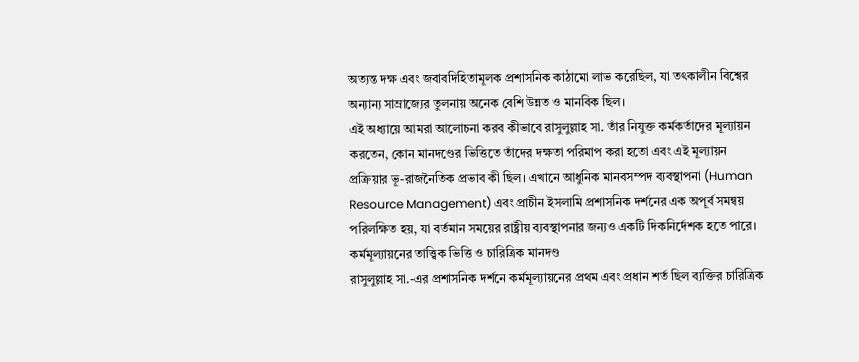অত্যন্ত দক্ষ এবং জবাবদিহিতামূলক প্রশাসনিক কাঠামো লাভ করেছিল, যা তৎকালীন বিশ্বের অন্যান্য সাম্রাজ্যের তুলনায় অনেক বেশি উন্নত ও মানবিক ছিল।
এই অধ্যায়ে আমরা আলোচনা করব কীভাবে রাসুলুল্লাহ সা. তাঁর নিযুক্ত কর্মকর্তাদের মূল্যায়ন করতেন, কোন মানদণ্ডের ভিত্তিতে তাঁদের দক্ষতা পরিমাপ করা হতো এবং এই মূল্যায়ন প্রক্রিয়ার ভূ-রাজনৈতিক প্রভাব কী ছিল। এখানে আধুনিক মানবসম্পদ ব্যবস্থাপনা (Human Resource Management) এবং প্রাচীন ইসলামি প্রশাসনিক দর্শনের এক অপূর্ব সমন্বয় পরিলক্ষিত হয়, যা বর্তমান সময়ের রাষ্ট্রীয় ব্যবস্থাপনার জন্যও একটি দিকনির্দেশক হতে পারে।
কর্মমূল্যায়নের তাত্ত্বিক ভিত্তি ও চারিত্রিক মানদণ্ড
রাসুলুল্লাহ সা.-এর প্রশাসনিক দর্শনে কর্মমূল্যায়নের প্রথম এবং প্রধান শর্ত ছিল ব্যক্তির চারিত্রিক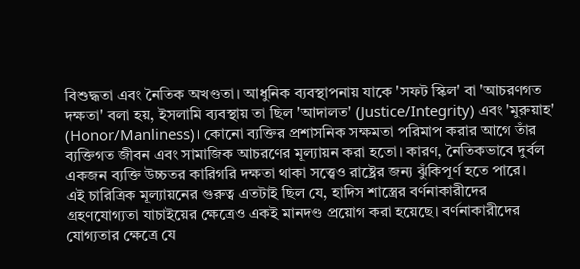বিশুদ্ধতা এবং নৈতিক অখণ্ডতা। আধুনিক ব্যবস্থাপনায় যাকে 'সফট স্কিল' বা 'আচরণগত দক্ষতা' বলা হয়, ইসলামি ব্যবস্থায় তা ছিল 'আদালত' (Justice/Integrity) এবং 'মুরুয়াহ' (Honor/Manliness)। কোনো ব্যক্তির প্রশাসনিক সক্ষমতা পরিমাপ করার আগে তাঁর ব্যক্তিগত জীবন এবং সামাজিক আচরণের মূল্যায়ন করা হতো। কারণ, নৈতিকভাবে দুর্বল একজন ব্যক্তি উচ্চতর কারিগরি দক্ষতা থাকা সত্ত্বেও রাষ্ট্রের জন্য ঝুঁকিপূর্ণ হতে পারে।
এই চারিত্রিক মূল্যায়নের গুরুত্ব এতটাই ছিল যে, হাদিস শাস্ত্রের বর্ণনাকারীদের গ্রহণযোগ্যতা যাচাইয়ের ক্ষেত্রেও একই মানদণ্ড প্রয়োগ করা হয়েছে। বর্ণনাকারীদের যোগ্যতার ক্ষেত্রে যে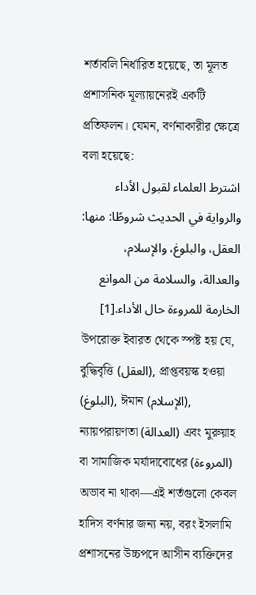শর্তাবলি নির্ধারিত হয়েছে, তা মূলত প্রশাসনিক মূল্যায়নেরই একটি প্রতিফলন। যেমন, বর্ণনাকারীর ক্ষেত্রে বলা হয়েছে:
اشترط العلماء لقبول الأداء والرواية في الحديث شروطًا: منها: العقل، والبلوغ، والإسلام، والعدالة، والسلامة من الموانع الخارمة للمروءة حال الأداء.[1]
উপরোক্ত ইবারত থেকে স্পষ্ট হয় যে, বুদ্ধিবৃত্তি (العقل), প্রাপ্তবয়স্ক হওয়া (البلوغ), ঈমান (الإسلام), ন্যায়পরায়ণতা (العدالة) এবং মুরুয়াহ বা সামাজিক মর্যাদাবোধের (المروءة) অভাব না থাকা—এই শর্তগুলো কেবল হাদিস বর্ণনার জন্য নয়, বরং ইসলামি প্রশাসনের উচ্চপদে আসীন ব্যক্তিদের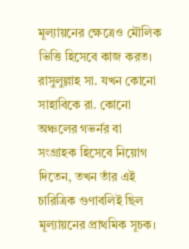মূল্যায়নের ক্ষেত্রেও মৌলিক ভিত্তি হিসেবে কাজ করত। রাসুলুল্লাহ সা. যখন কোনো সাহাবিকে রা. কোনো অঞ্চলের গভর্নর বা সংগ্রাহক হিসেবে নিয়োগ দিতেন, তখন তাঁর এই চারিত্রিক গুণাবলিই ছিল মূল্যায়নের প্রাথমিক সূচক।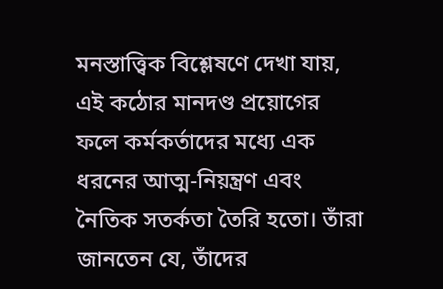মনস্তাত্ত্বিক বিশ্লেষণে দেখা যায়, এই কঠোর মানদণ্ড প্রয়োগের ফলে কর্মকর্তাদের মধ্যে এক ধরনের আত্ম-নিয়ন্ত্রণ এবং নৈতিক সতর্কতা তৈরি হতো। তাঁরা জানতেন যে, তাঁদের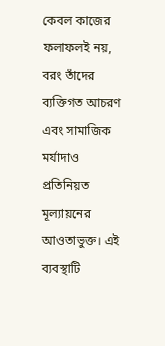কেবল কাজের ফলাফলই নয়, বরং তাঁদের ব্যক্তিগত আচরণ এবং সামাজিক মর্যাদাও প্রতিনিয়ত মূল্যায়নের আওতাভুক্ত। এই ব্যবস্থাটি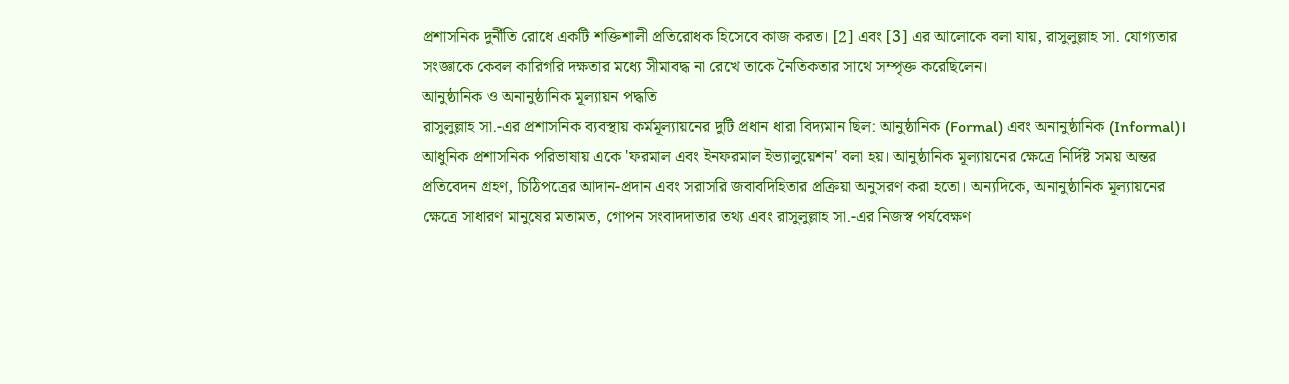প্রশাসনিক দুর্নীতি রোধে একটি শক্তিশালী প্রতিরোধক হিসেবে কাজ করত। [2] এবং [3] এর আলোকে বলা যায়, রাসুলুল্লাহ সা. যোগ্যতার সংজ্ঞাকে কেবল কারিগরি দক্ষতার মধ্যে সীমাবদ্ধ না রেখে তাকে নৈতিকতার সাথে সম্পৃক্ত করেছিলেন।
আনুষ্ঠানিক ও অনানুষ্ঠানিক মূল্যায়ন পদ্ধতি
রাসুলুল্লাহ সা.-এর প্রশাসনিক ব্যবস্থায় কর্মমূল্যায়নের দুটি প্রধান ধারা বিদ্যমান ছিল: আনুষ্ঠানিক (Formal) এবং অনানুষ্ঠানিক (Informal)। আধুনিক প্রশাসনিক পরিভাষায় একে 'ফরমাল এবং ইনফরমাল ইভ্যালুয়েশন' বলা হয়। আনুষ্ঠানিক মূল্যায়নের ক্ষেত্রে নির্দিষ্ট সময় অন্তর প্রতিবেদন গ্রহণ, চিঠিপত্রের আদান-প্রদান এবং সরাসরি জবাবদিহিতার প্রক্রিয়া অনুসরণ করা হতো। অন্যদিকে, অনানুষ্ঠানিক মূল্যায়নের ক্ষেত্রে সাধারণ মানুষের মতামত, গোপন সংবাদদাতার তথ্য এবং রাসুলুল্লাহ সা.-এর নিজস্ব পর্যবেক্ষণ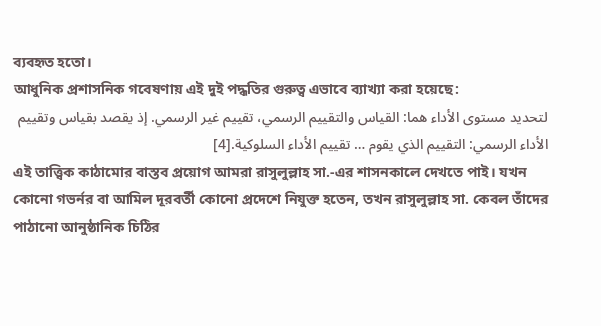ব্যবহৃত হতো।
আধুনিক প্রশাসনিক গবেষণায় এই দুই পদ্ধতির গুরুত্ব এভাবে ব্যাখ্যা করা হয়েছে:
لتحديد مستوى الأداء هما: القياس والتقييم الرسمي، تقييم غير الرسمي. إذ يقصد بقياس وتقييم الأداء الرسمي: التقييم الذي يقوم … تقييم الأداء السلوكية.[4]
এই তাত্ত্বিক কাঠামোর বাস্তব প্রয়োগ আমরা রাসুলুল্লাহ সা.-এর শাসনকালে দেখতে পাই। যখন কোনো গভর্নর বা আমিল দূরবর্তী কোনো প্রদেশে নিযুক্ত হতেন, তখন রাসুলুল্লাহ সা. কেবল তাঁদের পাঠানো আনুষ্ঠানিক চিঠির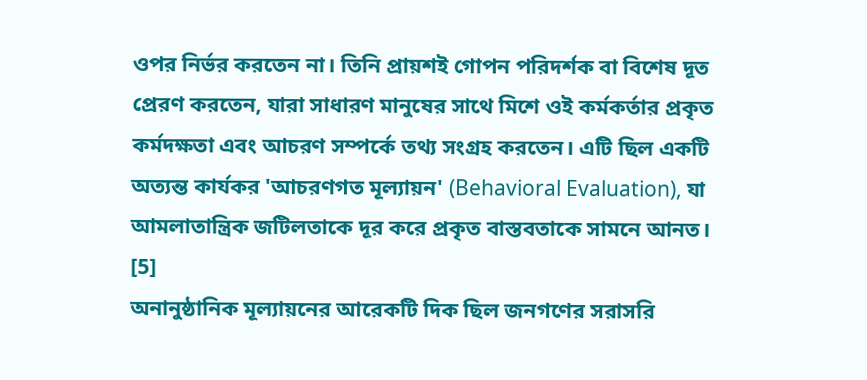ওপর নির্ভর করতেন না। তিনি প্রায়শই গোপন পরিদর্শক বা বিশেষ দূত প্রেরণ করতেন, যারা সাধারণ মানুষের সাথে মিশে ওই কর্মকর্তার প্রকৃত কর্মদক্ষতা এবং আচরণ সম্পর্কে তথ্য সংগ্রহ করতেন। এটি ছিল একটি অত্যন্ত কার্যকর 'আচরণগত মূল্যায়ন' (Behavioral Evaluation), যা আমলাতান্ত্রিক জটিলতাকে দূর করে প্রকৃত বাস্তবতাকে সামনে আনত। [5]
অনানুষ্ঠানিক মূল্যায়নের আরেকটি দিক ছিল জনগণের সরাসরি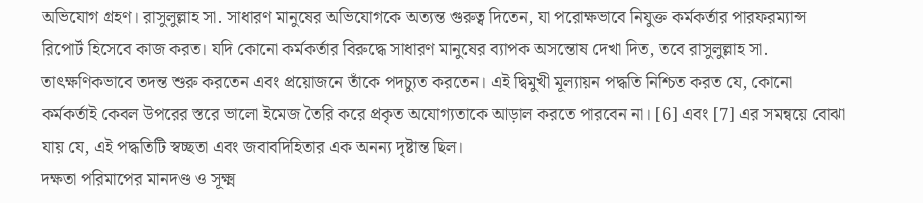অভিযোগ গ্রহণ। রাসুলুল্লাহ সা. সাধারণ মানুষের অভিযোগকে অত্যন্ত গুরুত্ব দিতেন, যা পরোক্ষভাবে নিযুক্ত কর্মকর্তার পারফরম্যান্স রিপোর্ট হিসেবে কাজ করত। যদি কোনো কর্মকর্তার বিরুদ্ধে সাধারণ মানুষের ব্যাপক অসন্তোষ দেখা দিত, তবে রাসুলুল্লাহ সা. তাৎক্ষণিকভাবে তদন্ত শুরু করতেন এবং প্রয়োজনে তাঁকে পদচ্যুত করতেন। এই দ্বিমুখী মূল্যায়ন পদ্ধতি নিশ্চিত করত যে, কোনো কর্মকর্তাই কেবল উপরের স্তরে ভালো ইমেজ তৈরি করে প্রকৃত অযোগ্যতাকে আড়াল করতে পারবেন না। [6] এবং [7] এর সমন্বয়ে বোঝা যায় যে, এই পদ্ধতিটি স্বচ্ছতা এবং জবাবদিহিতার এক অনন্য দৃষ্টান্ত ছিল।
দক্ষতা পরিমাপের মানদণ্ড ও সূক্ষ্ম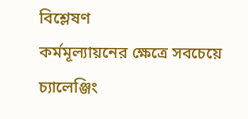বিশ্লেষণ
কর্মমূল্যায়নের ক্ষেত্রে সবচেয়ে চ্যালেঞ্জিং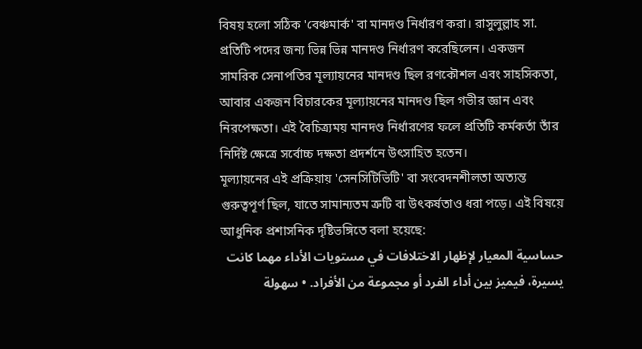বিষয় হলো সঠিক 'বেঞ্চমার্ক' বা মানদণ্ড নির্ধারণ করা। রাসুলুল্লাহ সা. প্রতিটি পদের জন্য ভিন্ন ভিন্ন মানদণ্ড নির্ধারণ করেছিলেন। একজন সামরিক সেনাপতির মূল্যায়নের মানদণ্ড ছিল রণকৌশল এবং সাহসিকতা, আবার একজন বিচারকের মূল্যায়নের মানদণ্ড ছিল গভীর জ্ঞান এবং নিরপেক্ষতা। এই বৈচিত্র্যময় মানদণ্ড নির্ধারণের ফলে প্রতিটি কর্মকর্তা তাঁর নির্দিষ্ট ক্ষেত্রে সর্বোচ্চ দক্ষতা প্রদর্শনে উৎসাহিত হতেন।
মূল্যায়নের এই প্রক্রিয়ায় 'সেনসিটিভিটি' বা সংবেদনশীলতা অত্যন্ত গুরুত্বপূর্ণ ছিল, যাতে সামান্যতম ত্রুটি বা উৎকর্ষতাও ধরা পড়ে। এই বিষয়ে আধুনিক প্রশাসনিক দৃষ্টিভঙ্গিতে বলা হয়েছে:
حساسية المعيار لإظهار الاختلافات في مستويات الأداء مهما كانت يسيرة، فيميز بين أداء الفرد أو مجموعة من الأفراد. • سهولة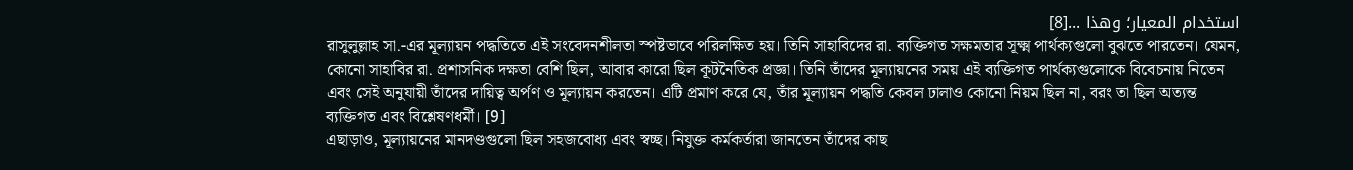استخدام المعيار؛ وهذا ...[8]
রাসুলুল্লাহ সা.-এর মূল্যায়ন পদ্ধতিতে এই সংবেদনশীলতা স্পষ্টভাবে পরিলক্ষিত হয়। তিনি সাহাবিদের রা. ব্যক্তিগত সক্ষমতার সূক্ষ্ম পার্থক্যগুলো বুঝতে পারতেন। যেমন, কোনো সাহাবির রা. প্রশাসনিক দক্ষতা বেশি ছিল, আবার কারো ছিল কূটনৈতিক প্রজ্ঞা। তিনি তাঁদের মূল্যায়নের সময় এই ব্যক্তিগত পার্থক্যগুলোকে বিবেচনায় নিতেন এবং সেই অনুযায়ী তাঁদের দায়িত্ব অর্পণ ও মূল্যায়ন করতেন। এটি প্রমাণ করে যে, তাঁর মূল্যায়ন পদ্ধতি কেবল ঢালাও কোনো নিয়ম ছিল না, বরং তা ছিল অত্যন্ত ব্যক্তিগত এবং বিশ্লেষণধর্মী। [9]
এছাড়াও, মূল্যায়নের মানদণ্ডগুলো ছিল সহজবোধ্য এবং স্বচ্ছ। নিযুক্ত কর্মকর্তারা জানতেন তাঁদের কাছ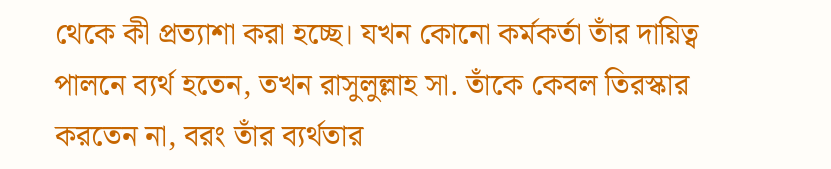থেকে কী প্রত্যাশা করা হচ্ছে। যখন কোনো কর্মকর্তা তাঁর দায়িত্ব পালনে ব্যর্থ হতেন, তখন রাসুলুল্লাহ সা. তাঁকে কেবল তিরস্কার করতেন না, বরং তাঁর ব্যর্থতার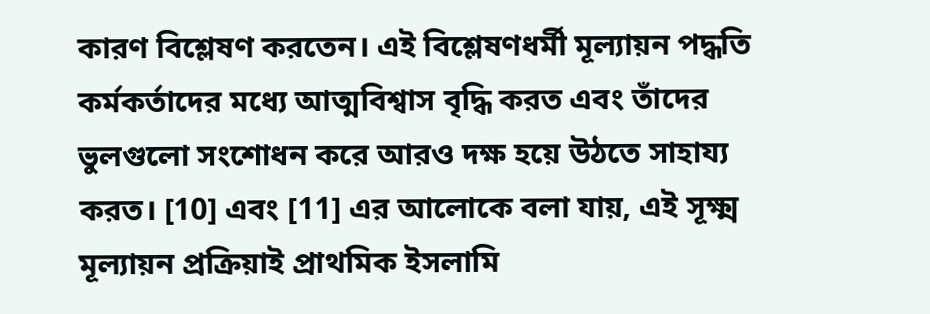কারণ বিশ্লেষণ করতেন। এই বিশ্লেষণধর্মী মূল্যায়ন পদ্ধতি কর্মকর্তাদের মধ্যে আত্মবিশ্বাস বৃদ্ধি করত এবং তাঁদের ভুলগুলো সংশোধন করে আরও দক্ষ হয়ে উঠতে সাহায্য করত। [10] এবং [11] এর আলোকে বলা যায়, এই সূক্ষ্ম মূল্যায়ন প্রক্রিয়াই প্রাথমিক ইসলামি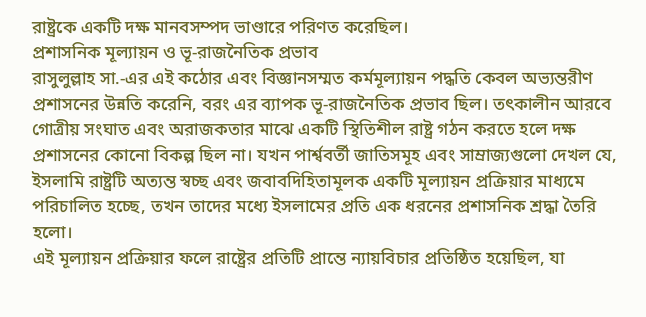রাষ্ট্রকে একটি দক্ষ মানবসম্পদ ভাণ্ডারে পরিণত করেছিল।
প্রশাসনিক মূল্যায়ন ও ভূ-রাজনৈতিক প্রভাব
রাসুলুল্লাহ সা.-এর এই কঠোর এবং বিজ্ঞানসম্মত কর্মমূল্যায়ন পদ্ধতি কেবল অভ্যন্তরীণ প্রশাসনের উন্নতি করেনি, বরং এর ব্যাপক ভূ-রাজনৈতিক প্রভাব ছিল। তৎকালীন আরবে গোত্রীয় সংঘাত এবং অরাজকতার মাঝে একটি স্থিতিশীল রাষ্ট্র গঠন করতে হলে দক্ষ প্রশাসনের কোনো বিকল্প ছিল না। যখন পার্শ্ববর্তী জাতিসমূহ এবং সাম্রাজ্যগুলো দেখল যে, ইসলামি রাষ্ট্রটি অত্যন্ত স্বচ্ছ এবং জবাবদিহিতামূলক একটি মূল্যায়ন প্রক্রিয়ার মাধ্যমে পরিচালিত হচ্ছে, তখন তাদের মধ্যে ইসলামের প্রতি এক ধরনের প্রশাসনিক শ্রদ্ধা তৈরি হলো।
এই মূল্যায়ন প্রক্রিয়ার ফলে রাষ্ট্রের প্রতিটি প্রান্তে ন্যায়বিচার প্রতিষ্ঠিত হয়েছিল, যা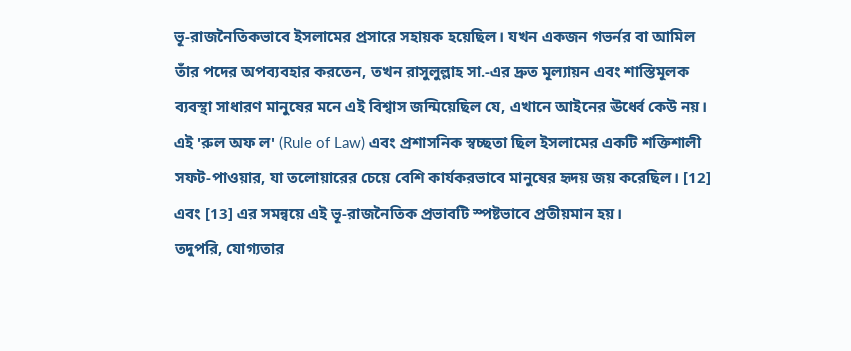ভূ-রাজনৈতিকভাবে ইসলামের প্রসারে সহায়ক হয়েছিল। যখন একজন গভর্নর বা আমিল তাঁর পদের অপব্যবহার করতেন, তখন রাসুলুল্লাহ সা.-এর দ্রুত মূল্যায়ন এবং শাস্তিমূলক ব্যবস্থা সাধারণ মানুষের মনে এই বিশ্বাস জন্মিয়েছিল যে, এখানে আইনের ঊর্ধ্বে কেউ নয়। এই 'রুল অফ ল' (Rule of Law) এবং প্রশাসনিক স্বচ্ছতা ছিল ইসলামের একটি শক্তিশালী সফট-পাওয়ার, যা তলোয়ারের চেয়ে বেশি কার্যকরভাবে মানুষের হৃদয় জয় করেছিল। [12] এবং [13] এর সমন্বয়ে এই ভূ-রাজনৈতিক প্রভাবটি স্পষ্টভাবে প্রতীয়মান হয়।
তদুপরি, যোগ্যতার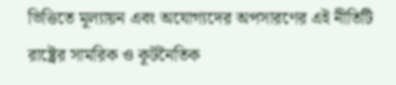ভিত্তিতে মূল্যায়ন এবং অযোগ্যদের অপসারণের এই নীতিটি রাষ্ট্রের সামরিক ও কূটনৈতিক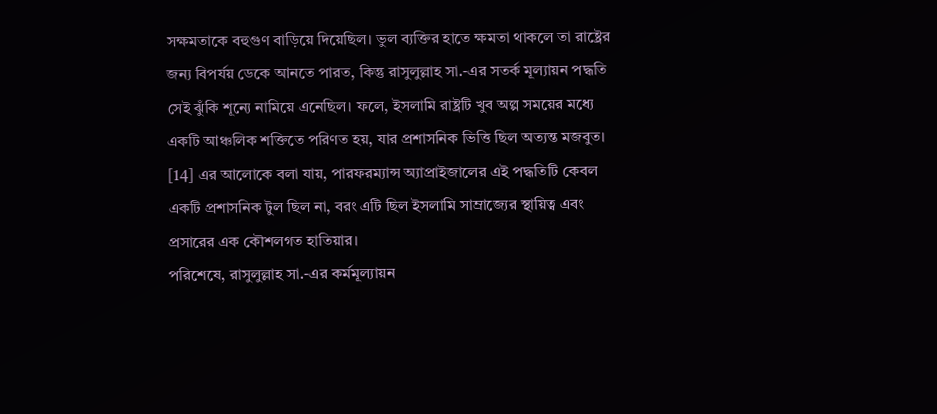সক্ষমতাকে বহুগুণ বাড়িয়ে দিয়েছিল। ভুল ব্যক্তির হাতে ক্ষমতা থাকলে তা রাষ্ট্রের জন্য বিপর্যয় ডেকে আনতে পারত, কিন্তু রাসুলুল্লাহ সা.-এর সতর্ক মূল্যায়ন পদ্ধতি সেই ঝুঁকি শূন্যে নামিয়ে এনেছিল। ফলে, ইসলামি রাষ্ট্রটি খুব অল্প সময়ের মধ্যে একটি আঞ্চলিক শক্তিতে পরিণত হয়, যার প্রশাসনিক ভিত্তি ছিল অত্যন্ত মজবুত। [14] এর আলোকে বলা যায়, পারফরম্যান্স অ্যাপ্রাইজালের এই পদ্ধতিটি কেবল একটি প্রশাসনিক টুল ছিল না, বরং এটি ছিল ইসলামি সাম্রাজ্যের স্থায়িত্ব এবং প্রসারের এক কৌশলগত হাতিয়ার।
পরিশেষে, রাসুলুল্লাহ সা.-এর কর্মমূল্যায়ন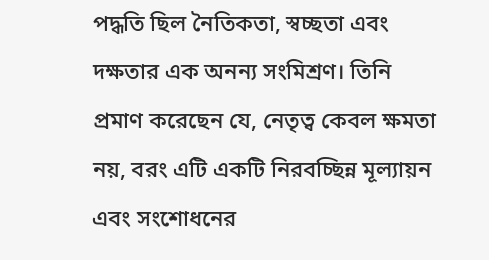পদ্ধতি ছিল নৈতিকতা, স্বচ্ছতা এবং দক্ষতার এক অনন্য সংমিশ্রণ। তিনি প্রমাণ করেছেন যে, নেতৃত্ব কেবল ক্ষমতা নয়, বরং এটি একটি নিরবচ্ছিন্ন মূল্যায়ন এবং সংশোধনের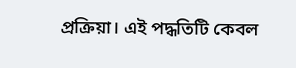প্রক্রিয়া। এই পদ্ধতিটি কেবল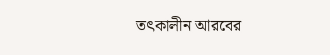তৎকালীন আরবের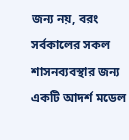জন্য নয়, বরং সর্বকালের সকল শাসনব্যবস্থার জন্য একটি আদর্শ মডেল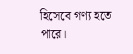হিসেবে গণ্য হতে পারে।